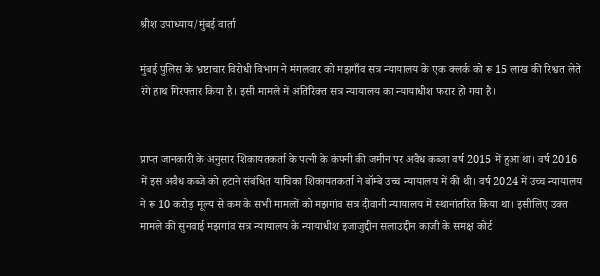श्रीश उपाध्याय/मुंबई वार्ता

मुंबई पुलिस के भ्रष्टाचार विरोधी विभाग ने मंगलवार को मझगाँव सत्र न्यायालय के एक क्लर्क को रू 15 लाख की रिश्वत लेते रंगे हाथ गिरफ्तार किया है। इसी मामले में अतिरिक्त सत्र न्यायालय का न्यायाधीश फरार हो गया है।


प्राप्त जानकारी के अनुसार शिकायतकर्ता के पत्नी के कंपनी की जमीन पर अवैध कब्जा वर्ष 2015 में हुआ था। वर्ष 2016 में इस अवैध कब्जे को हटाने संबंधित याचिका शिकायतकर्ता ने बॉम्बे उच्च न्यायालय में की थी। वर्ष 2024 में उच्च न्यायालय ने रू 10 करोड़ मूल्य से कम के सभी मामलों को मझगांव सत्र दीवानी न्यायालय में स्थानांतरित किया था। इसीलिए उक्त मामले की सुनवाई मझगांव सत्र न्यायालय के न्यायाधीश इजाजुद्दीन सलाउद्दीन काजी के समक्ष कोर्ट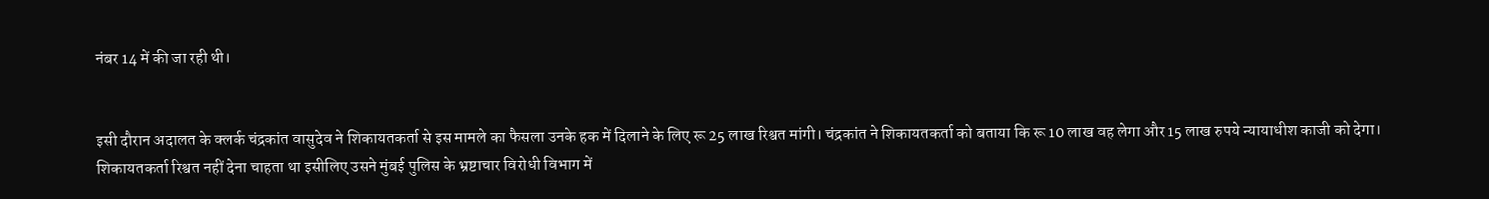नंबर 14 में की जा रही थी।


इसी दौरान अदालत के क्लर्क चंद्रकांत वासुदेव ने शिकायतकर्ता से इस मामले का फैसला उनके हक में दिलाने के लिए रू 25 लाख रिश्वत मांगी। चंद्रकांत ने शिकायतकर्ता को बताया कि रू 10 लाख वह लेगा और 15 लाख रुपये न्यायाधीश काजी को देगा।
शिकायतकर्ता रिश्वत नहीं देना चाहता था इसीलिए उसने मुंबई पुलिस के भ्रष्टाचार विरोधी विभाग में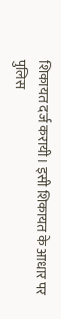शिकायत दर्ज करायी। इसी शिकायत के आधार पर पुलिस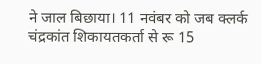ने जाल बिछाया। 11 नवंबर को जब क्लर्क चंद्रकांत शिकायतकर्ता से रू 15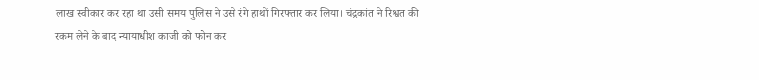लाख स्वीकार कर रहा था उसी समय पुलिस ने उसे रंगे हाथों गिरफ्तार कर लिया। चंद्रकांत ने रिश्वत की रकम लेने के बाद न्यायाधीश काजी को फोन कर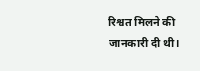रिश्वत मिलने की जानकारी दी थी।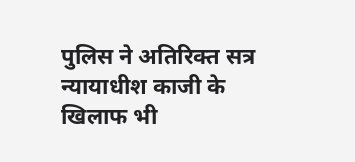पुलिस ने अतिरिक्त सत्र न्यायाधीश काजी के खिलाफ भी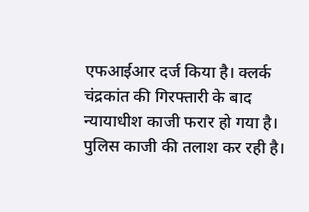एफआईआर दर्ज किया है। क्लर्क चंद्रकांत की गिरफ्तारी के बाद न्यायाधीश काजी फरार हो गया है। पुलिस काजी की तलाश कर रही है।